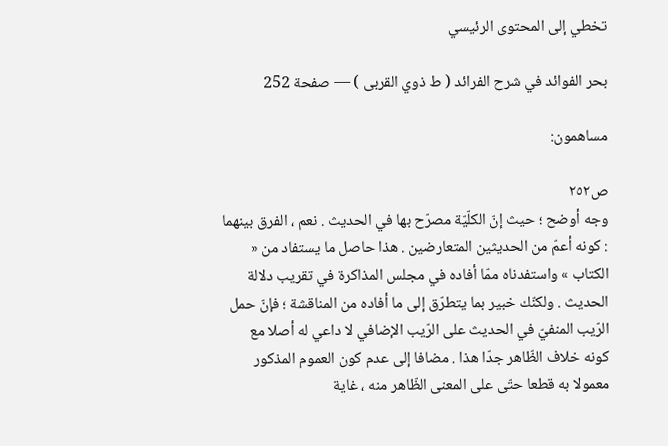تخطي إلى المحتوى الرئيسي

بحر الفوائد في شرح الفرائد ( ط ذوي القربى ) — صفحة 252

مساهمون:

ص٢٥٢
وجه أوضح ؛ حيث إنّ الكلّيّة مصرّح بها في الحديث . نعم ، الفرق بينهما : كونه أعمّ من الحديثين المتعارضين . هذا حاصل ما يستفاد من « الكتاب » واستفدناه ممّا أفاده في مجلس المذاكرة في تقريب دلالة الحديث . ولكنّك خبير بما يتطرّق إلى ما أفاده من المناقشة ؛ فإنّ حمل الرّيب المنفيّ في الحديث على الرّيب الإضافي لا داعي له أصلا مع كونه خلاف الظّاهر جدّا هذا . مضافا إلى عدم كون العموم المذكور معمولا به قطعا حتّى على المعنى الظّاهر منه ، غاية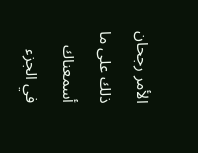الأمر رجحان ذلك على ما أسمعناك في الجزء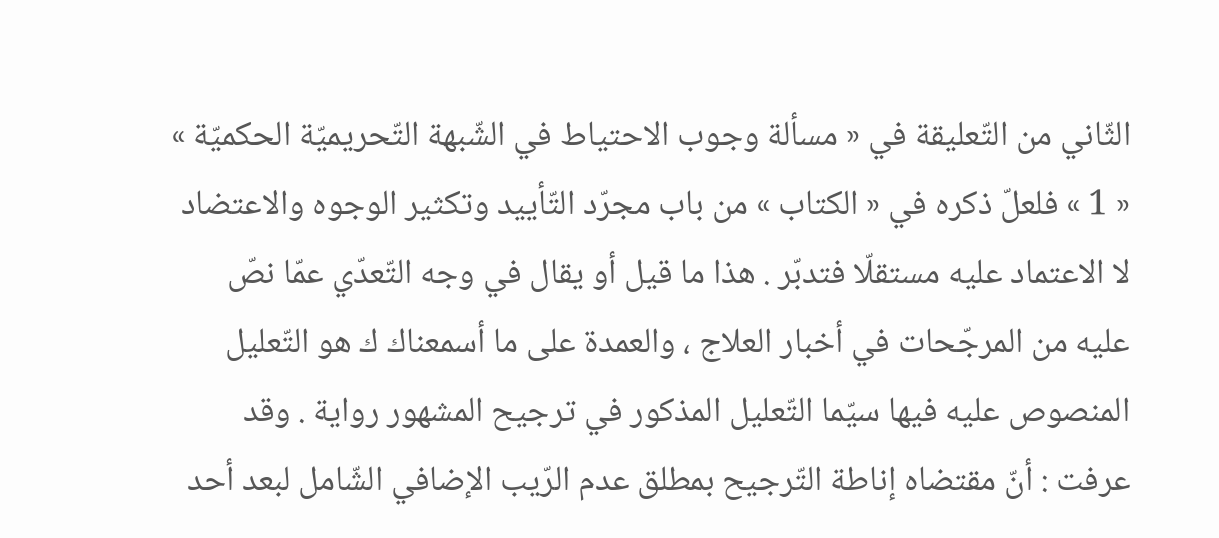الثّاني من التّعليقة في « مسألة وجوب الاحتياط في الشّبهة التّحريميّة الحكميّة » « 1 » فلعلّ ذكره في « الكتاب » من باب مجرّد التّأييد وتكثير الوجوه والاعتضاد لا الاعتماد عليه مستقلّا فتدبّر . هذا ما قيل أو يقال في وجه التّعدّي عمّا نصّ عليه من المرجّحات في أخبار العلاج ، والعمدة على ما أسمعناك ك هو التّعليل المنصوص عليه فيها سيّما التّعليل المذكور في ترجيح المشهور رواية . وقد عرفت : أنّ مقتضاه إناطة التّرجيح بمطلق عدم الرّيب الإضافي الشّامل لبعد أحد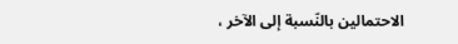الاحتمالين بالنّسبة إلى الآخر ،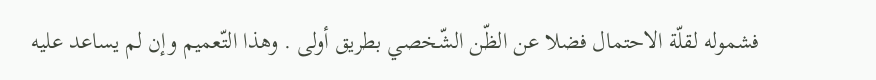فشموله لقلّة الاحتمال فضلا عن الظّن الشّخصي بطريق أولى . وهذا التّعميم وإن لم يساعد عليه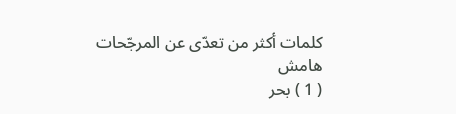كلمات أكثر من تعدّى عن المرجّحات
هامش
( 1 ) بحر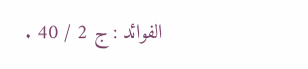الفوائد : ج 2 / 40 .